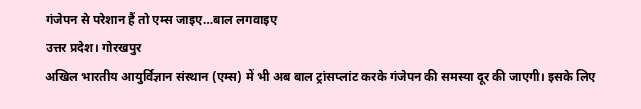गंजेपन से परेशान हैं तो एम्स जाइए…बाल लगवाइए
उत्तर प्रदेश। गोरखपुर
अखिल भारतीय आयुर्विज्ञान संस्थान (एम्स) में भी अब बाल ट्रांसप्लांट करके गंजेपन की समस्या दूर की जाएगी। इसके लिए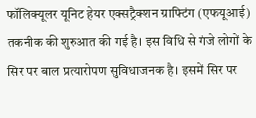फॉलिक्यूलर यूनिट हेयर एक्सट्रैक्शन ग्राफ्टिंग (एफयूआई) तकनीक की शुरुआत की गई है। इस विधि से गंजे लोगों के सिर पर बाल प्रत्यारोपण सुविधाजनक है। इसमें सिर पर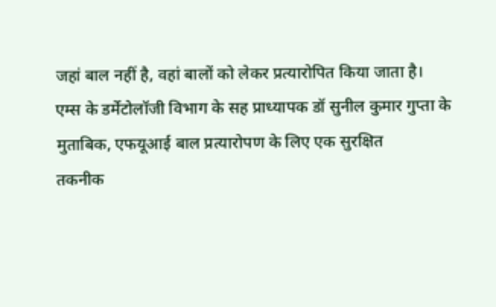जहां बाल नहीं है, वहां बालों को लेकर प्रत्यारोपित किया जाता है।
एम्स के डर्मेटोलॉजी विभाग के सह प्राध्यापक डॉ सुनील कुमार गुप्ता के मुताबिक, एफयूआई बाल प्रत्यारोपण के लिए एक सुरक्षित
तकनीक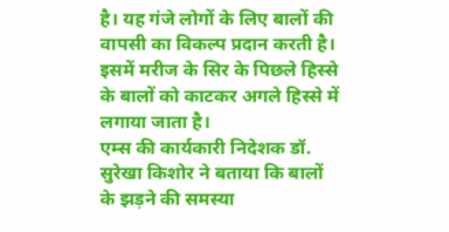है। यह गंजे लोगों के लिए बालों की वापसी का विकल्प प्रदान करती है। इसमें मरीज के सिर के पिछले हिस्से के बालों को काटकर अगले हिस्से में लगाया जाता है।
एम्स की कार्यकारी निदेशक डॉ. सुरेखा किशोर ने बताया कि बालों के झड़ने की समस्या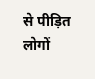से पीड़ित लोगों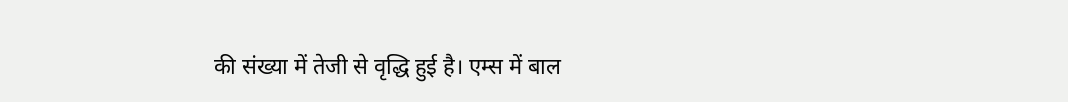की संख्या में तेजी से वृद्धि हुई है। एम्स में बाल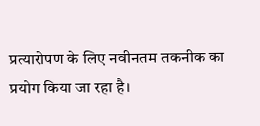प्रत्यारोपण के लिए नवीनतम तकनीक का प्रयोग किया जा रहा है।